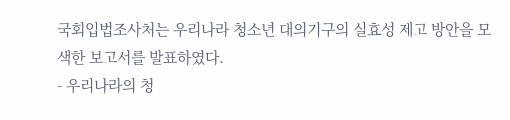국회입법조사처는 우리나라 청소년 대의기구의 실효성 제고 방안을 모색한 보고서를 발표하였다.
- 우리나라의 청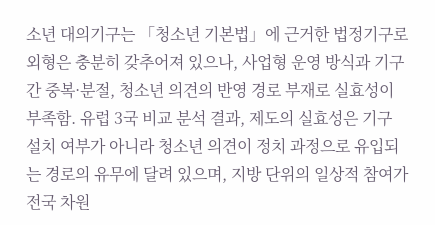소년 대의기구는 「청소년 기본법」에 근거한 법정기구로 외형은 충분히 갖추어져 있으나, 사업형 운영 방식과 기구 간 중복·분절, 청소년 의견의 반영 경로 부재로 실효성이 부족함. 유럽 3국 비교 분석 결과, 제도의 실효성은 기구 설치 여부가 아니라 청소년 의견이 정치 과정으로 유입되는 경로의 유무에 달려 있으며, 지방 단위의 일상적 참여가 전국 차원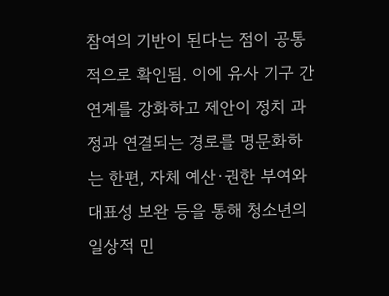참여의 기반이 된다는 점이 공통적으로 확인됨. 이에 유사 기구 간 연계를 강화하고 제안이 정치 과정과 연결되는 경로를 명문화하는 한편, 자체 예산·권한 부여와 대표성 보완 등을 통해 청소년의 일상적 민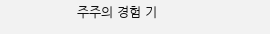주주의 경험 기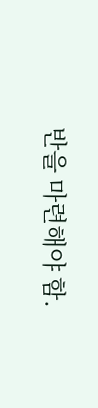반을 마련해야 함.